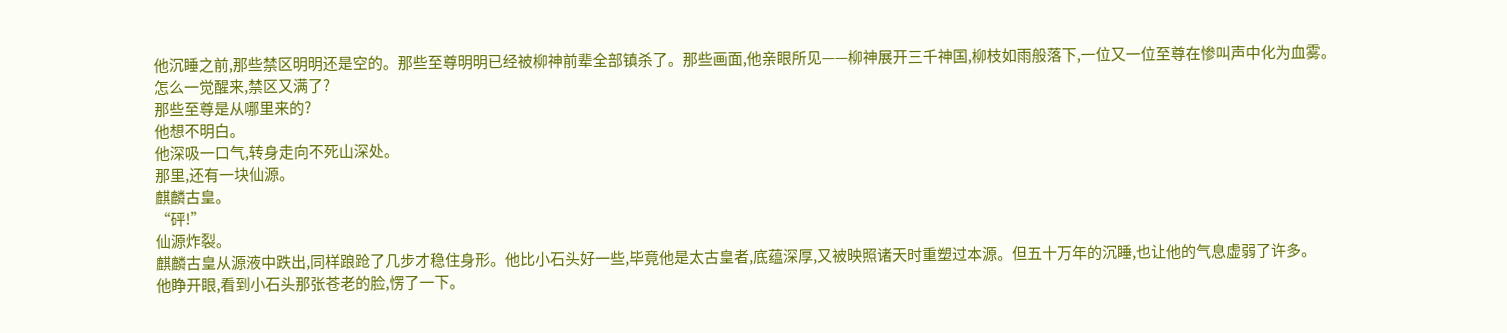他沉睡之前,那些禁区明明还是空的。那些至尊明明已经被柳神前辈全部镇杀了。那些画面,他亲眼所见——柳神展开三千神国,柳枝如雨般落下,一位又一位至尊在惨叫声中化为血雾。
怎么一觉醒来,禁区又满了?
那些至尊是从哪里来的?
他想不明白。
他深吸一口气,转身走向不死山深处。
那里,还有一块仙源。
麒麟古皇。
“砰!”
仙源炸裂。
麒麟古皇从源液中跌出,同样踉跄了几步才稳住身形。他比小石头好一些,毕竟他是太古皇者,底蕴深厚,又被映照诸天时重塑过本源。但五十万年的沉睡,也让他的气息虚弱了许多。
他睁开眼,看到小石头那张苍老的脸,愣了一下。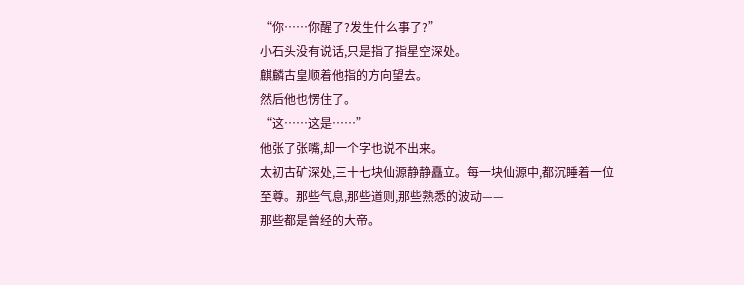“你……你醒了?发生什么事了?”
小石头没有说话,只是指了指星空深处。
麒麟古皇顺着他指的方向望去。
然后他也愣住了。
“这……这是……”
他张了张嘴,却一个字也说不出来。
太初古矿深处,三十七块仙源静静矗立。每一块仙源中,都沉睡着一位至尊。那些气息,那些道则,那些熟悉的波动——
那些都是曾经的大帝。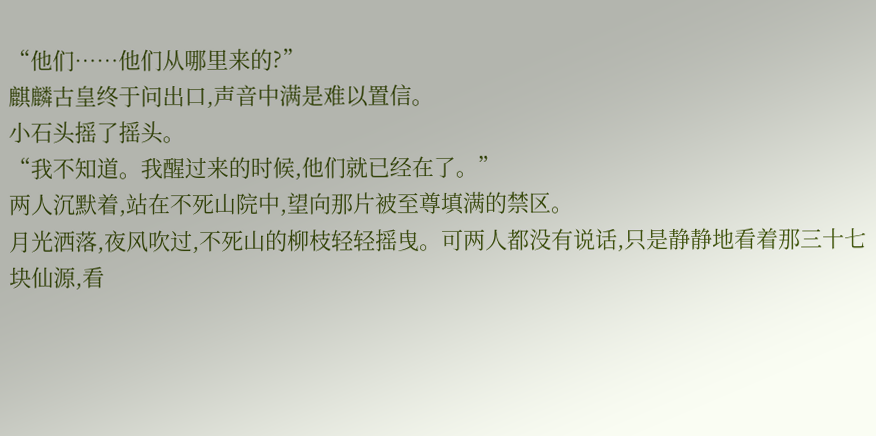“他们……他们从哪里来的?”
麒麟古皇终于问出口,声音中满是难以置信。
小石头摇了摇头。
“我不知道。我醒过来的时候,他们就已经在了。”
两人沉默着,站在不死山院中,望向那片被至尊填满的禁区。
月光洒落,夜风吹过,不死山的柳枝轻轻摇曳。可两人都没有说话,只是静静地看着那三十七块仙源,看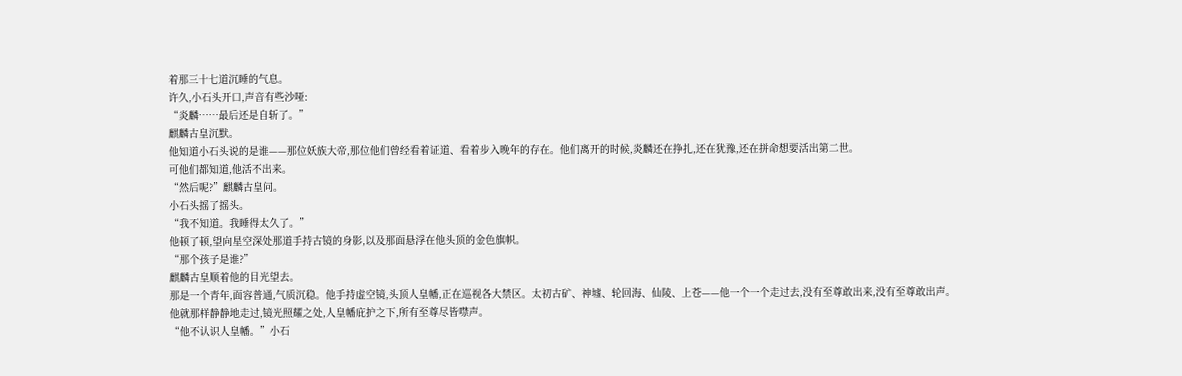着那三十七道沉睡的气息。
许久,小石头开口,声音有些沙哑:
“炎麟……最后还是自斩了。”
麒麟古皇沉默。
他知道小石头说的是谁——那位妖族大帝,那位他们曾经看着证道、看着步入晚年的存在。他们离开的时候,炎麟还在挣扎,还在犹豫,还在拼命想要活出第二世。
可他们都知道,他活不出来。
“然后呢?”麒麟古皇问。
小石头摇了摇头。
“我不知道。我睡得太久了。”
他顿了顿,望向星空深处那道手持古镜的身影,以及那面悬浮在他头顶的金色旗帜。
“那个孩子是谁?”
麒麟古皇顺着他的目光望去。
那是一个青年,面容普通,气质沉稳。他手持虚空镜,头顶人皇幡,正在巡视各大禁区。太初古矿、神墟、轮回海、仙陵、上苍——他一个一个走过去,没有至尊敢出来,没有至尊敢出声。
他就那样静静地走过,镜光照耀之处,人皇幡庇护之下,所有至尊尽皆噤声。
“他不认识人皇幡。”小石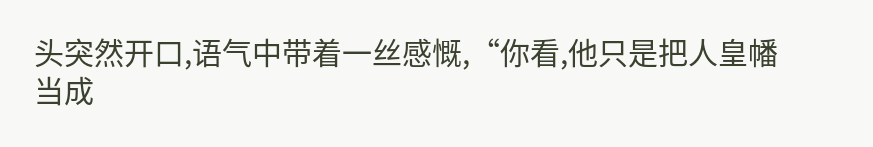头突然开口,语气中带着一丝感慨,“你看,他只是把人皇幡当成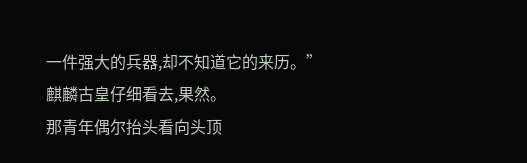一件强大的兵器,却不知道它的来历。”
麒麟古皇仔细看去,果然。
那青年偶尔抬头看向头顶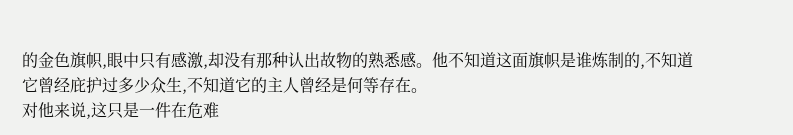的金色旗帜,眼中只有感激,却没有那种认出故物的熟悉感。他不知道这面旗帜是谁炼制的,不知道它曾经庇护过多少众生,不知道它的主人曾经是何等存在。
对他来说,这只是一件在危难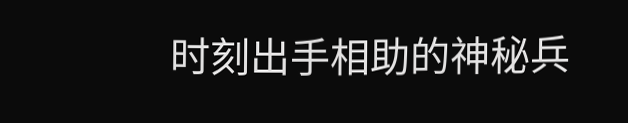时刻出手相助的神秘兵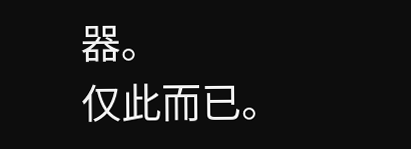器。
仅此而已。